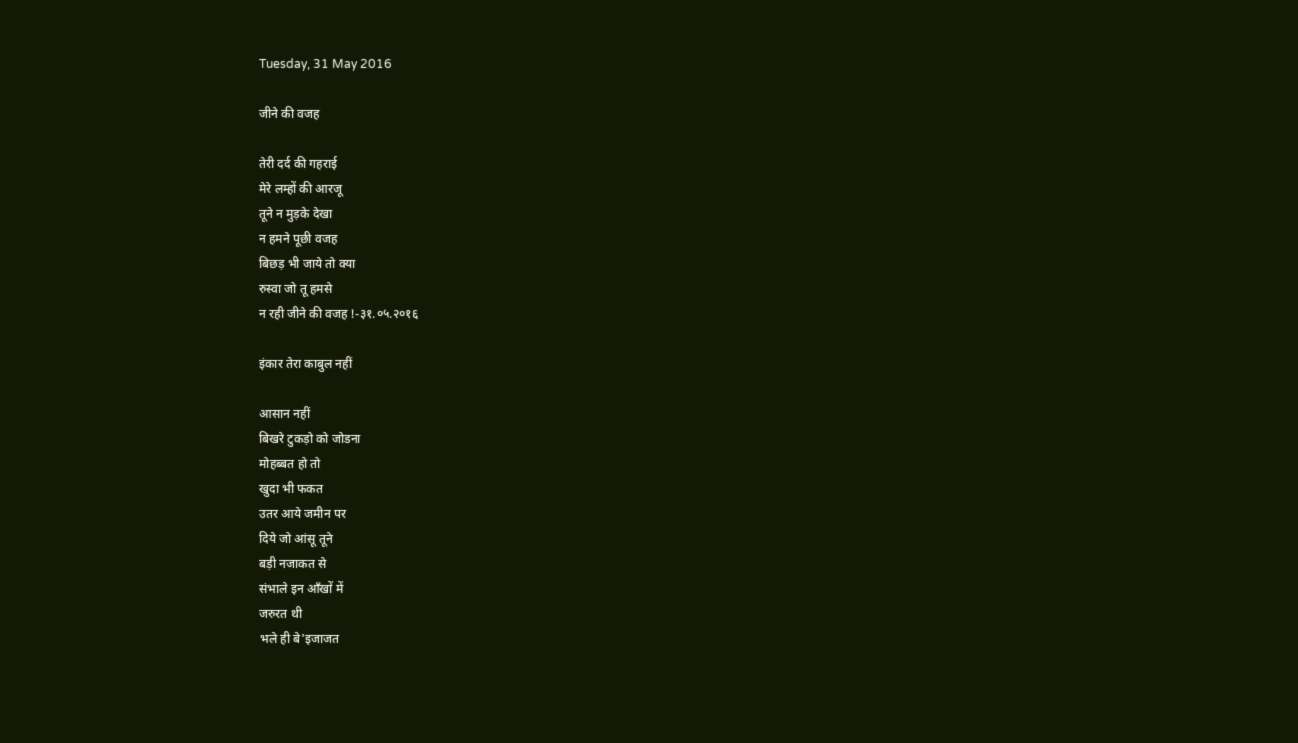Tuesday, 31 May 2016

जीने की वजह

तेरी दर्द की गहराई
मेरे लम्हों की आरजू
तूने न मुड़के देखा
न हमने पूछी वजह
बिछड़ भी जाये तो क्या
रुस्वा जो तू हमसे
न रही जीने की वजह !-३१.०५.२०१६

इंकार तेरा काबुल नहीं

आसान नहीं
बिखरे टुकड़ो को जोडना
मोहब्बत हो तो
खुदा भी फकत
उतर आये जमीन पर
दिये जो आंसू तूने
बड़ी नजाकत से
संभाले इन आँखों में
जरुरत थी
भले ही बे'इजाजत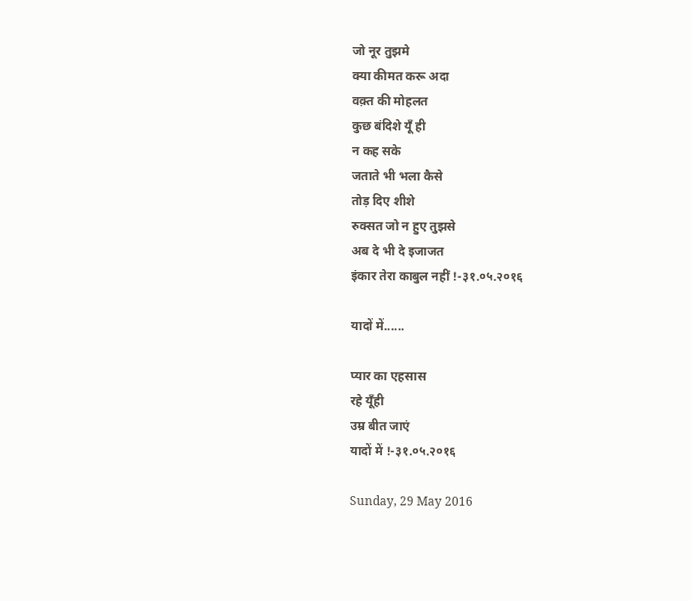जो नूर तुझमे
क्या कीमत करू अदा
वक़्त की मोहलत
कुछ बंदिशे यूँ ही
न कह सके
जताते भी भला कैसे
तोड़ दिए शीशे
रुक्सत जो न हुए तुझसे
अब दे भी दे इजाजत
इंकार तेरा काबुल नहीं !-३१.०५.२०१६

यादों में......

प्यार का एहसास
रहे यूँही
उम्र बीत जाएं
यादों में !-३१.०५.२०१६

Sunday, 29 May 2016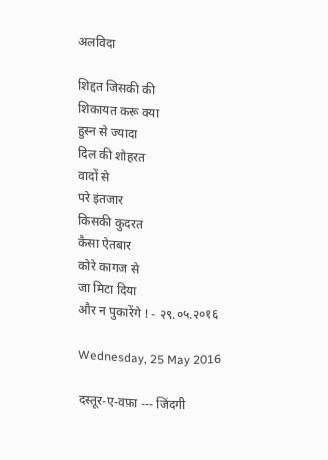अलविदा

शिद्दत जिसकी की
शिकायत करू क्या
हुस्न से ज्यादा
दिल की शोहरत
वादों से
परे इंतजार
किसकी कुदरत
कैसा ऐतबार
कोरे कागज से
जा मिटा दिया
और न पुकारेंगे ! - २९.०५.२०१६

Wednesday, 25 May 2016

दस्तूर-ए-वफ़ा --- जिंदगी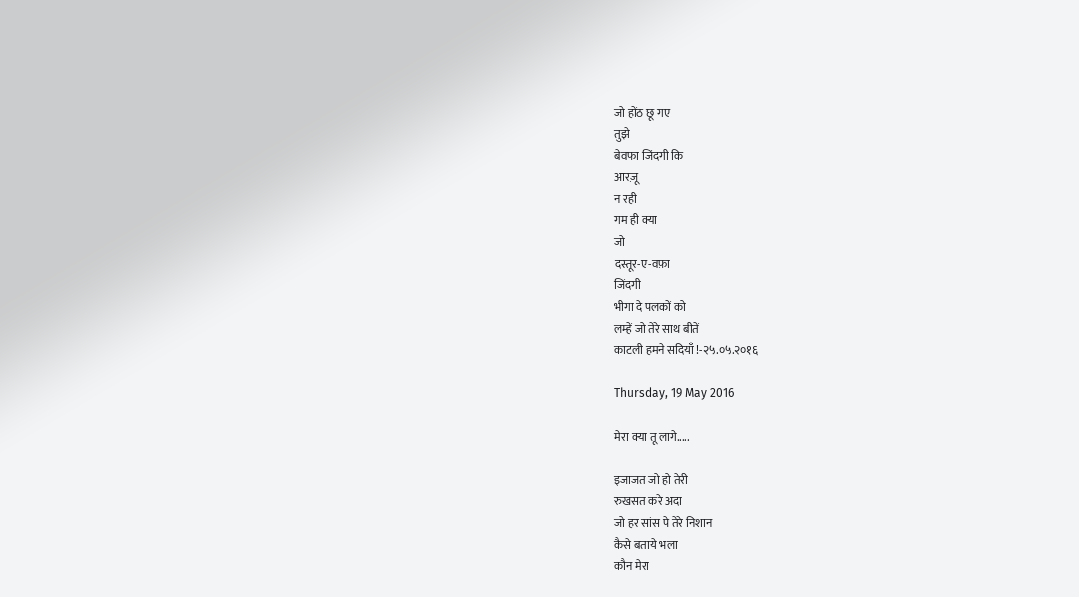जो होंठ छू गए
तुझे
बेवफा जिंदगी कि
आरज़ू
न रही
गम ही क्या
जो
दस्तूर-ए-वफ़ा
जिंदगी
भीगा दे पलकों को
लम्हें जो तेरे साथ बीतें
काटली हमने सदियाँ !-२५.०५.२०१६

Thursday, 19 May 2016

मेरा क्या तू लागे.....

इजाजत जो हो तेरी
रुखसत करे अदा
जो हर सांस पे तेरे निशान
कैसे बताये भला
कौन मेरा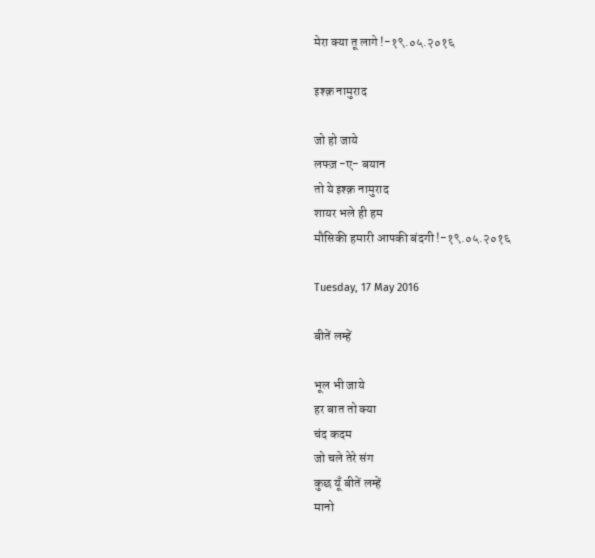मेरा क्या तू लागे !-१९.०५.२०१६

इश्क़ नामुराद

जो हो जाये
लफ्ज़ -ए- बयान
तो ये इश्क़ नामुराद
शायर भले ही हम
मौसिकी हमारी आपकी बंदगी !-१९.०५.२०१६

Tuesday, 17 May 2016

बीतें लम्हें

भूल भी जाये
हर बात तो क्या
चंद कदम
जो चले तेरे संग
कुछ यूँ बीतें लम्हें
मानो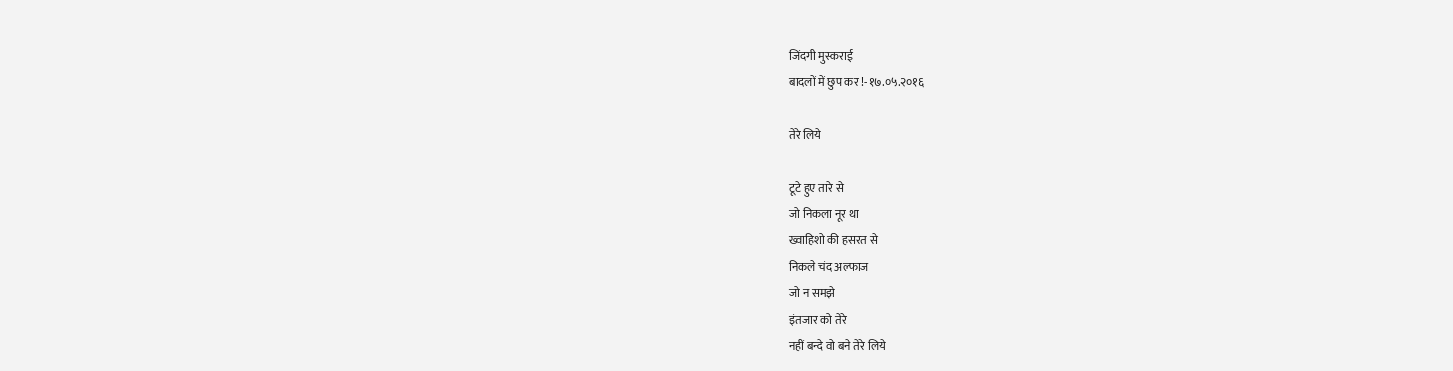जिंदगी मुस्कराई
बादलों में छुप कर !-१७.०५.२०१६

तेरे लिये

टूटे हुए तारे से
जो निकला नूर था
ख्वाहिशो की हसरत से
निकले चंद अल्फाज
जो न समझे
इंतजार को तेरे
नहीं बन्दे वो बने तेरे लिये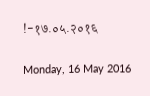!-१७.०५.२०१६

Monday, 16 May 2016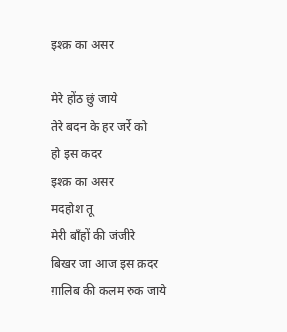इश्क़ का असर

मेरे होंठ छुं जाये
तेरे बदन के हर जर्रे को
हो इस कदर
इश्क़ का असर
मदहोश तू
मेरी बाँहों की जंजीरे
बिखर जा आज इस क़दर
ग़ालिब की कलम रुक जाये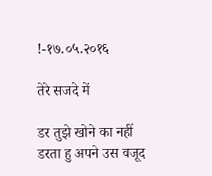!-१७.०५.२०१६

तेरे सजदे में

डर तुझे खोने का नहीं
डरता हु अपने उस वजूद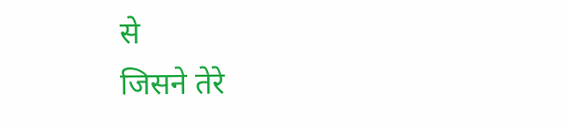से
जिसने तेरे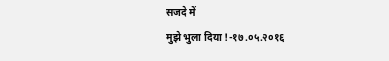सजदे में
मुझे भुला दिया !-१७.०५.२०१६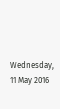Wednesday, 11 May 2016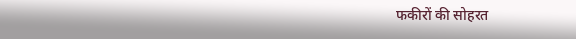फकीरों की सोहरत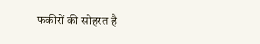फकीरों की सोहरत है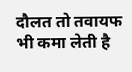दौलत तो तवायफ भी कमा लेती है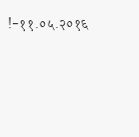!-११.०५.२०१६